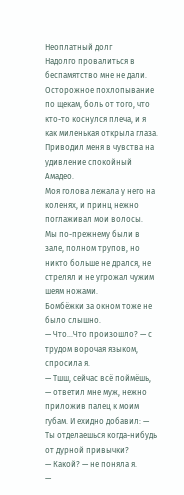Неоплатный долг
Надолго провалиться в беспамятство мне не дали.
Осторожное похлопывание по щекам, боль от того, что кто-то коснулся плеча, и я как миленькая открыла глаза.
Приводил меня в чувства на удивление спокойный Амадео.
Моя голова лежала у него на коленях, и принц нежно поглаживал мои волосы.
Мы по-прежнему были в зале, полном трупов, но никто больше не дрался, не стрелял и не угрожал чужим шеям ножами.
Бомбёжки за окном тоже не было слышно.
— Что...Что произошло? — с трудом ворочая языком, спросила я.
— Тшш, сейчас всё поймёшь, — ответил мне муж, нежно приложив палец к моим губам. И ехидно добавил: — Ты отделаешься когда-нибудь от дурной привычки?
— Какой? — не поняла я.
—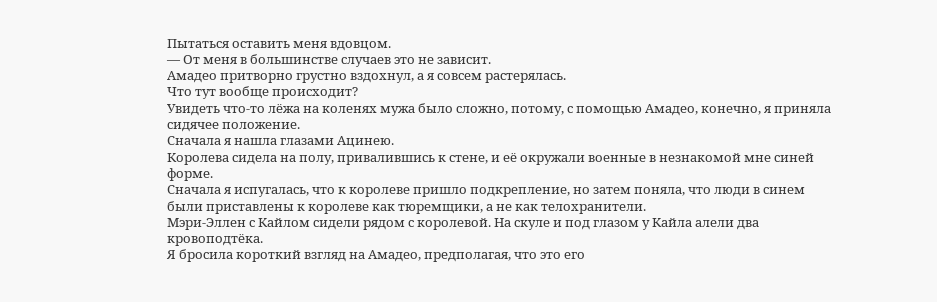Пытаться оставить меня вдовцом.
— От меня в большинстве случаев это не зависит.
Амадео притворно грустно вздохнул, а я совсем растерялась.
Что тут вообще происходит?
Увидеть что-то лёжа на коленях мужа было сложно, потому, с помощью Амадео, конечно, я приняла сидячее положение.
Сначала я нашла глазами Ацинею.
Королева сидела на полу, привалившись к стене, и её окружали военные в незнакомой мне синей форме.
Сначала я испугалась, что к королеве пришло подкрепление, но затем поняла, что люди в синем были приставлены к королеве как тюремщики, а не как телохранители.
Мэри-Эллен с Кайлом сидели рядом с королевой. На скуле и под глазом у Кайла алели два кровоподтёка.
Я бросила короткий взгляд на Амадео, предполагая, что это его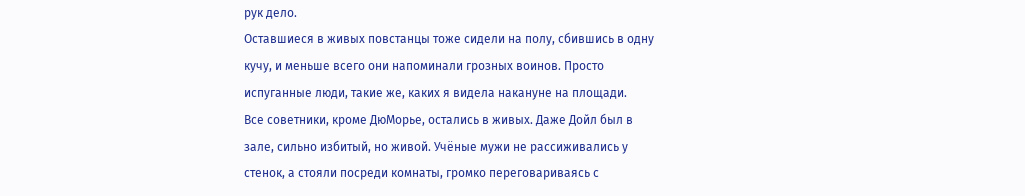рук дело.
Оставшиеся в живых повстанцы тоже сидели на полу, сбившись в одну кучу, и меньше всего они напоминали грозных воинов. Просто испуганные люди, такие же, каких я видела накануне на площади.
Все советники, кроме ДюМорье, остались в живых. Даже Дойл был в зале, сильно избитый, но живой. Учёные мужи не рассиживались у стенок, а стояли посреди комнаты, громко переговариваясь с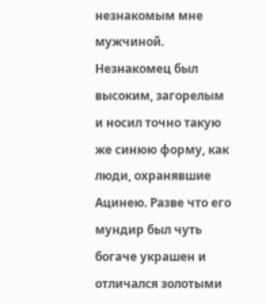незнакомым мне мужчиной.
Незнакомец был высоким, загорелым и носил точно такую же синюю форму, как люди, охранявшие Ацинею. Разве что его мундир был чуть богаче украшен и отличался золотыми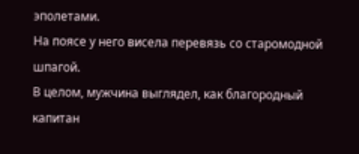эполетами.
На поясе у него висела перевязь со старомодной шпагой.
В целом, мужчина выглядел, как благородный капитан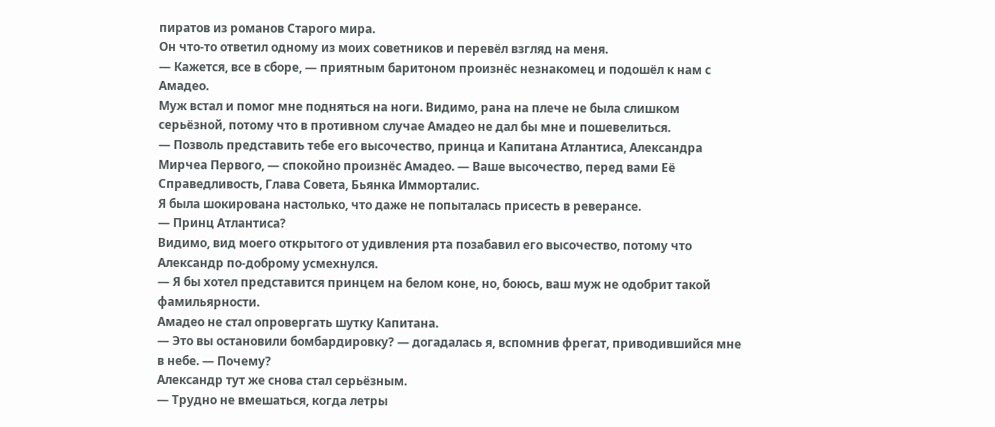пиратов из романов Старого мира.
Он что-то ответил одному из моих советников и перевёл взгляд на меня.
— Кажется, все в сборе, — приятным баритоном произнёс незнакомец и подошёл к нам с Амадео.
Муж встал и помог мне подняться на ноги. Видимо, рана на плече не была слишком серьёзной, потому что в противном случае Амадео не дал бы мне и пошевелиться.
— Позволь представить тебе его высочество, принца и Капитана Атлантиса, Александра Мирчеа Первого, — спокойно произнёс Амадео. — Ваше высочество, перед вами Её Справедливость, Глава Совета, Бьянка Имморталис.
Я была шокирована настолько, что даже не попыталась присесть в реверансе.
— Принц Атлантиса?
Видимо, вид моего открытого от удивления рта позабавил его высочество, потому что Александр по-доброму усмехнулся.
— Я бы хотел представится принцем на белом коне, но, боюсь, ваш муж не одобрит такой фамильярности.
Амадео не стал опровергать шутку Капитана.
— Это вы остановили бомбардировку? — догадалась я, вспомнив фрегат, приводившийся мне в небе. — Почему?
Александр тут же снова стал серьёзным.
— Трудно не вмешаться, когда летры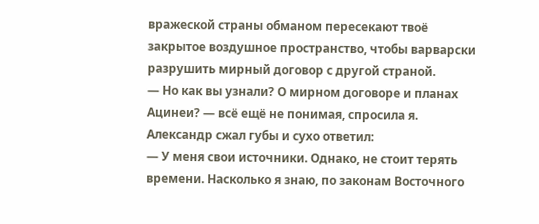вражеской страны обманом пересекают твоё закрытое воздушное пространство, чтобы варварски разрушить мирный договор с другой страной.
— Но как вы узнали? О мирном договоре и планах Ацинеи? — всё ещё не понимая, спросила я.
Александр сжал губы и сухо ответил:
— У меня свои источники. Однако, не стоит терять времени. Насколько я знаю, по законам Восточного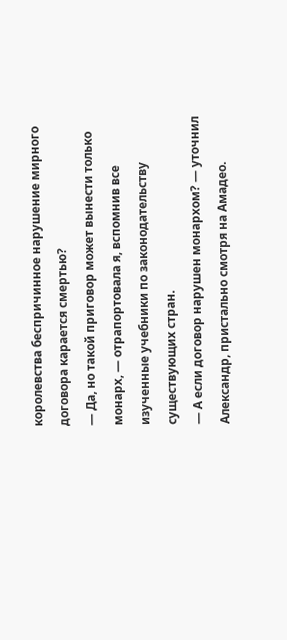королевства беспричинное нарушение мирного договора карается смертью?
— Да, но такой приговор может вынести только монарх, — отрапортовала я, вспомнив все изученные учебники по законодательству существующих стран.
— А если договор нарушен монархом? — уточнил Александр, пристально смотря на Амадео.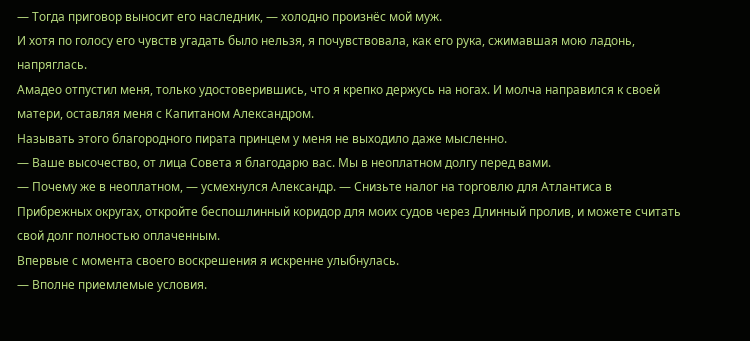— Тогда приговор выносит его наследник, — холодно произнёс мой муж.
И хотя по голосу его чувств угадать было нельзя, я почувствовала, как его рука, сжимавшая мою ладонь, напряглась.
Амадео отпустил меня, только удостоверившись, что я крепко держусь на ногах. И молча направился к своей матери, оставляя меня с Капитаном Александром.
Называть этого благородного пирата принцем у меня не выходило даже мысленно.
— Ваше высочество, от лица Совета я благодарю вас. Мы в неоплатном долгу перед вами.
— Почему же в неоплатном, — усмехнулся Александр. — Снизьте налог на торговлю для Атлантиса в Прибрежных округах, откройте беспошлинный коридор для моих судов через Длинный пролив, и можете считать свой долг полностью оплаченным.
Впервые с момента своего воскрешения я искренне улыбнулась.
— Вполне приемлемые условия.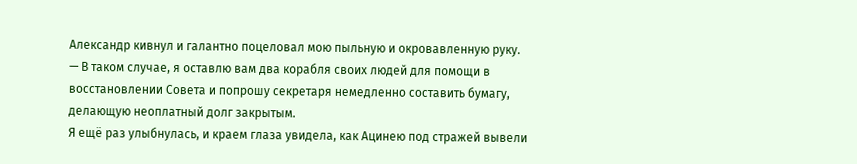Александр кивнул и галантно поцеловал мою пыльную и окровавленную руку.
— В таком случае, я оставлю вам два корабля своих людей для помощи в восстановлении Совета и попрошу секретаря немедленно составить бумагу, делающую неоплатный долг закрытым.
Я ещё раз улыбнулась, и краем глаза увидела, как Ацинею под стражей вывели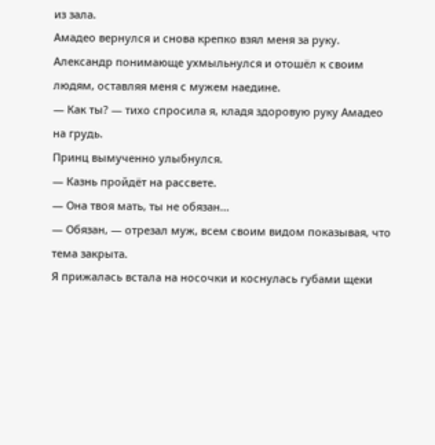из зала.
Амадео вернулся и снова крепко взял меня за руку.
Александр понимающе ухмыльнулся и отошёл к своим людям, оставляя меня с мужем наедине.
— Как ты? — тихо спросила я, кладя здоровую руку Амадео на грудь.
Принц вымученно улыбнулся.
— Казнь пройдёт на рассвете.
— Она твоя мать, ты не обязан...
— Обязан, — отрезал муж, всем своим видом показывая, что тема закрыта.
Я прижалась встала на носочки и коснулась губами щеки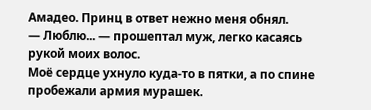Амадео. Принц в ответ нежно меня обнял.
— Люблю... — прошептал муж, легко касаясь рукой моих волос.
Моё сердце ухнуло куда-то в пятки, а по спине пробежали армия мурашек.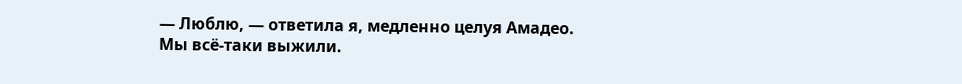— Люблю, — ответила я, медленно целуя Амадео.
Мы всё-таки выжили.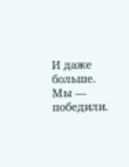И даже больше.
Мы — победили.